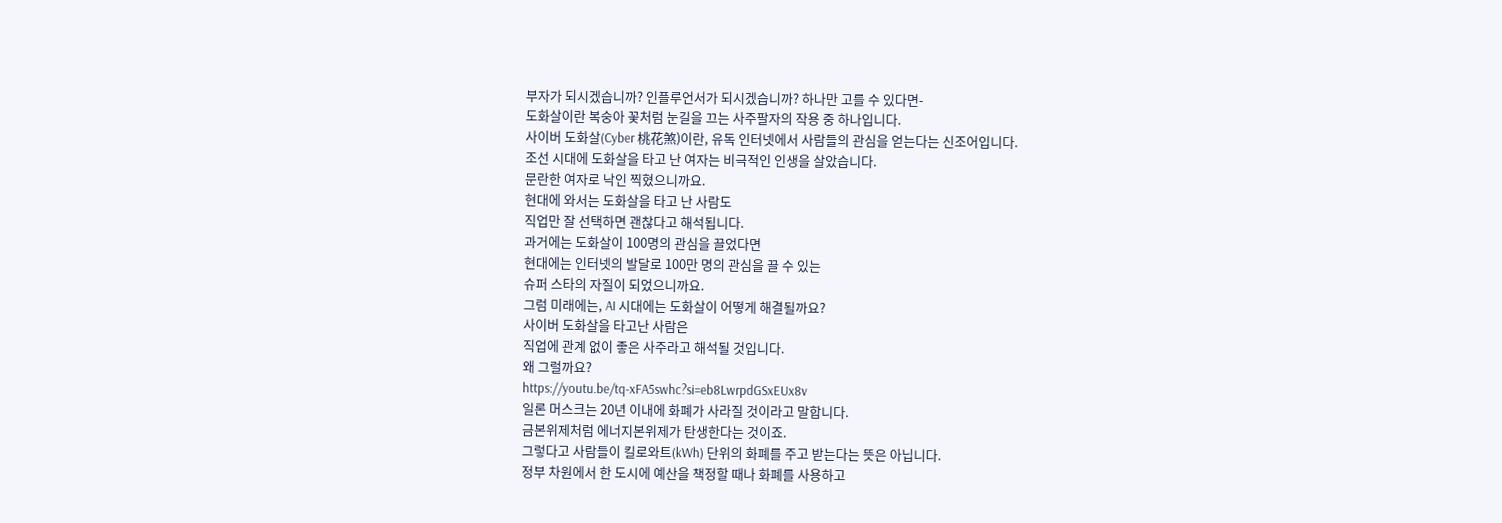부자가 되시겠습니까? 인플루언서가 되시겠습니까? 하나만 고를 수 있다면-
도화살이란 복숭아 꽃처럼 눈길을 끄는 사주팔자의 작용 중 하나입니다.
사이버 도화살(Cyber 桃花煞)이란, 유독 인터넷에서 사람들의 관심을 얻는다는 신조어입니다.
조선 시대에 도화살을 타고 난 여자는 비극적인 인생을 살았습니다.
문란한 여자로 낙인 찍혔으니까요.
현대에 와서는 도화살을 타고 난 사람도
직업만 잘 선택하면 괜찮다고 해석됩니다.
과거에는 도화살이 100명의 관심을 끌었다면
현대에는 인터넷의 발달로 100만 명의 관심을 끌 수 있는
슈퍼 스타의 자질이 되었으니까요.
그럼 미래에는, AI 시대에는 도화살이 어떻게 해결될까요?
사이버 도화살을 타고난 사람은
직업에 관계 없이 좋은 사주라고 해석될 것입니다.
왜 그럴까요?
https://youtu.be/tq-xFA5swhc?si=eb8LwrpdGSxEUx8v
일론 머스크는 20년 이내에 화폐가 사라질 것이라고 말합니다.
금본위제처럼 에너지본위제가 탄생한다는 것이죠.
그렇다고 사람들이 킬로와트(kWh) 단위의 화폐를 주고 받는다는 뜻은 아닙니다.
정부 차원에서 한 도시에 예산을 책정할 때나 화폐를 사용하고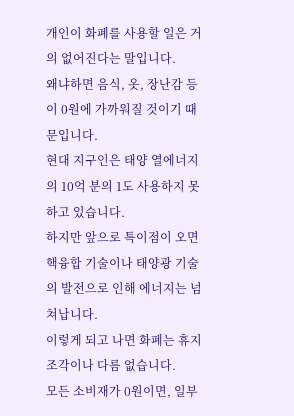개인이 화폐를 사용할 일은 거의 없어진다는 말입니다.
왜냐하면 음식, 옷, 장난감 등이 0원에 가까워질 것이기 때문입니다.
현대 지구인은 태양 열에너지의 10억 분의 1도 사용하지 못하고 있습니다.
하지만 앞으로 특이점이 오면
핵융합 기술이나 태양광 기술의 발전으로 인해 에너지는 넘쳐납니다.
이렇게 되고 나면 화폐는 휴지 조각이나 다름 없습니다.
모든 소비재가 0원이면, 일부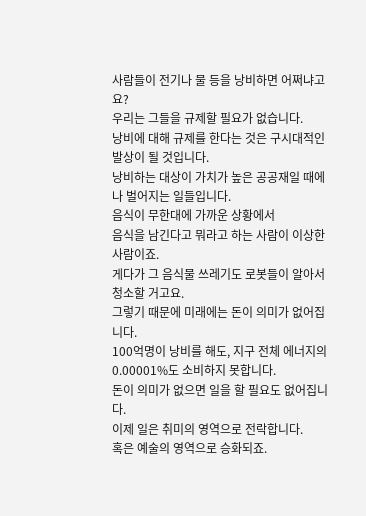사람들이 전기나 물 등을 낭비하면 어쩌냐고요?
우리는 그들을 규제할 필요가 없습니다.
낭비에 대해 규제를 한다는 것은 구시대적인 발상이 될 것입니다.
낭비하는 대상이 가치가 높은 공공재일 때에나 벌어지는 일들입니다.
음식이 무한대에 가까운 상황에서
음식을 남긴다고 뭐라고 하는 사람이 이상한 사람이죠.
게다가 그 음식물 쓰레기도 로봇들이 알아서 청소할 거고요.
그렇기 때문에 미래에는 돈이 의미가 없어집니다.
100억명이 낭비를 해도, 지구 전체 에너지의 0.00001%도 소비하지 못합니다.
돈이 의미가 없으면 일을 할 필요도 없어집니다.
이제 일은 취미의 영역으로 전락합니다.
혹은 예술의 영역으로 승화되죠.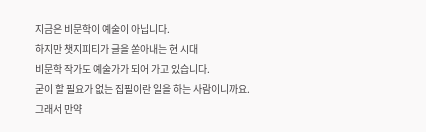지금은 비문학이 예술이 아닙니다.
하지만 챗지피티가 글을 쏟아내는 현 시대
비문학 작가도 예술가가 되어 가고 있습니다.
굳이 할 필요가 없는 집필이란 일을 하는 사람이니까요.
그래서 만약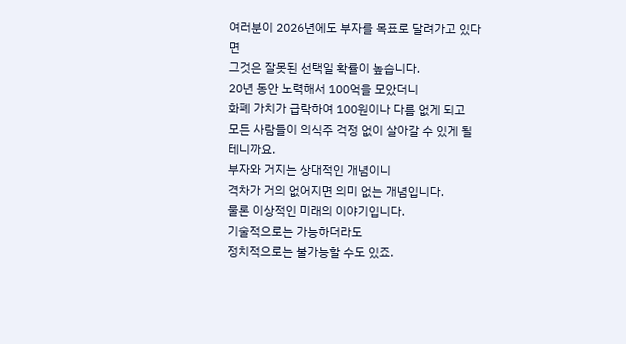여러분이 2026년에도 부자를 목표로 달려가고 있다면
그것은 잘못된 선택일 확률이 높습니다.
20년 동안 노력해서 100억을 모았더니
화폐 가치가 급락하여 100원이나 다름 없게 되고
모든 사람들이 의식주 걱정 없이 살아갈 수 있게 될 테니까요.
부자와 거지는 상대적인 개념이니
격차가 거의 없어지면 의미 없는 개념입니다.
물론 이상적인 미래의 이야기입니다.
기술적으로는 가능하더라도
정치적으로는 불가능할 수도 있죠.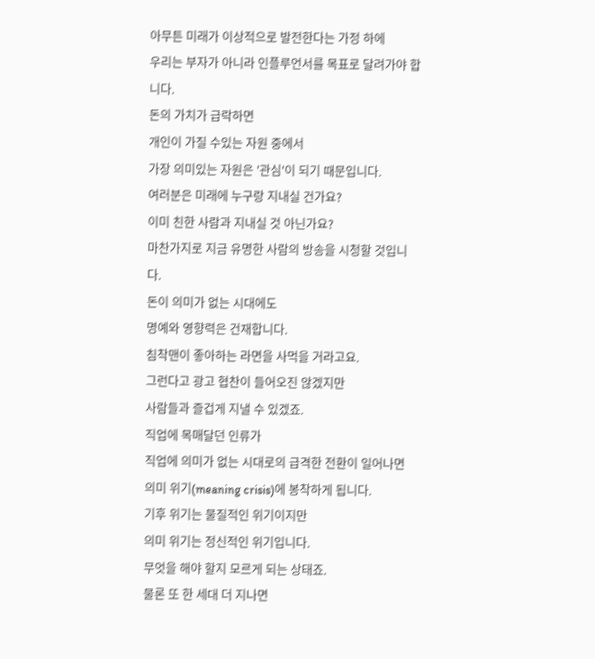아무튼 미래가 이상적으로 발전한다는 가정 하에
우리는 부자가 아니라 인플루언서를 목표로 달려가야 합니다.
돈의 가치가 급락하면
개인이 가질 수있는 자원 중에서
가장 의미있는 자원은 '관심'이 되기 때문입니다.
여러분은 미래에 누구랑 지내실 건가요?
이미 친한 사람과 지내실 것 아닌가요?
마찬가지로 지금 유명한 사람의 방송을 시청할 것입니다.
돈이 의미가 없는 시대에도
명예와 영향력은 건재합니다.
침착맨이 좋아하는 라면을 사먹을 거라고요.
그런다고 광고 협찬이 들어오진 않겠지만
사람들과 즐겁게 지낼 수 있겠죠.
직업에 목매달던 인류가
직업에 의미가 없는 시대로의 급격한 전환이 일어나면
의미 위기(meaning crisis)에 봉착하게 됩니다.
기후 위기는 물질적인 위기이지만
의미 위기는 정신적인 위기입니다.
무엇을 해야 할지 모르게 되는 상태죠.
물론 또 한 세대 더 지나면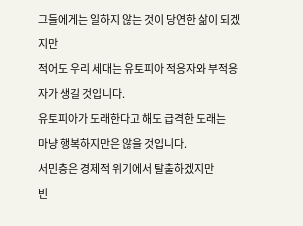그들에게는 일하지 않는 것이 당연한 삶이 되겠지만
적어도 우리 세대는 유토피아 적응자와 부적응자가 생길 것입니다.
유토피아가 도래한다고 해도 급격한 도래는
마냥 행복하지만은 않을 것입니다.
서민층은 경제적 위기에서 탈출하겠지만
빈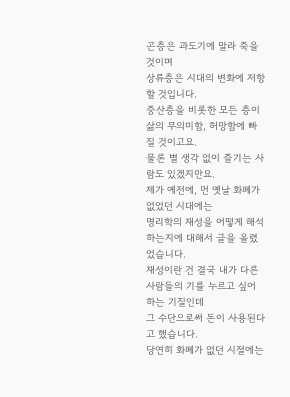곤층은 과도기에 말라 죽을 것이며
상류층은 시대의 변화에 저항할 것입니다.
중산층을 비롯한 모든 층이 삶의 무의미함, 허망함에 빠질 것이고요.
물론 별 생각 없이 즐기는 사람도 있겠지만요.
제가 예전에, 먼 옛날 화폐가 없었던 시대에는
명리학의 재성을 어떻게 해석하는지에 대해서 글을 올렸었습니다.
재성이란 건 결국 내가 다른 사람들의 기를 누르고 싶어 하는 기질인데
그 수단으로써 돈이 사용된다고 했습니다.
당연히 화폐가 없던 시절에는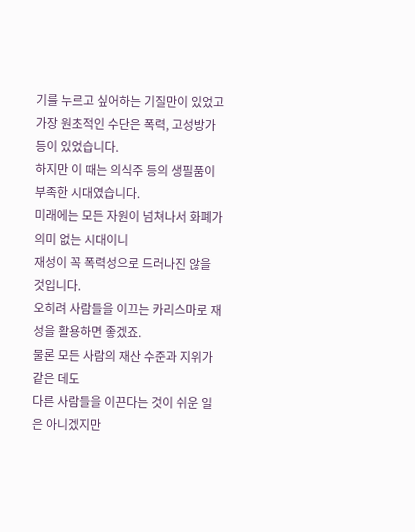기를 누르고 싶어하는 기질만이 있었고
가장 원초적인 수단은 폭력, 고성방가 등이 있었습니다.
하지만 이 때는 의식주 등의 생필품이 부족한 시대였습니다.
미래에는 모든 자원이 넘쳐나서 화폐가 의미 없는 시대이니
재성이 꼭 폭력성으로 드러나진 않을 것입니다.
오히려 사람들을 이끄는 카리스마로 재성을 활용하면 좋겠죠.
물론 모든 사람의 재산 수준과 지위가 같은 데도
다른 사람들을 이끈다는 것이 쉬운 일은 아니겠지만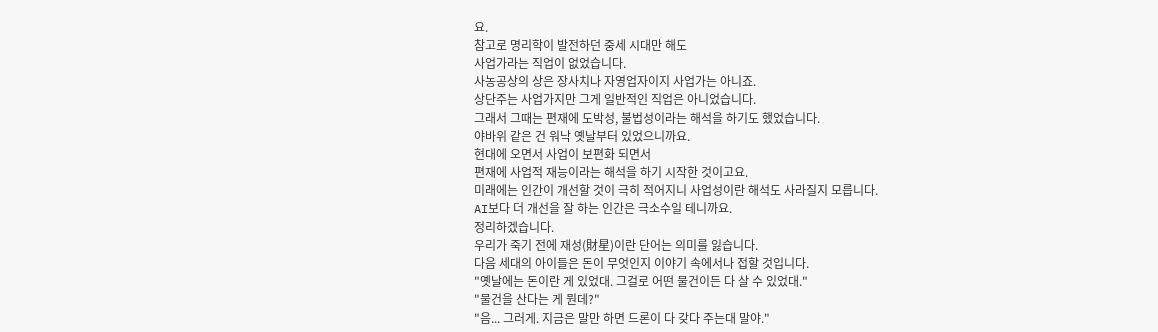요.
참고로 명리학이 발전하던 중세 시대만 해도
사업가라는 직업이 없었습니다.
사농공상의 상은 장사치나 자영업자이지 사업가는 아니죠.
상단주는 사업가지만 그게 일반적인 직업은 아니었습니다.
그래서 그때는 편재에 도박성, 불법성이라는 해석을 하기도 했었습니다.
야바위 같은 건 워낙 옛날부터 있었으니까요.
현대에 오면서 사업이 보편화 되면서
편재에 사업적 재능이라는 해석을 하기 시작한 것이고요.
미래에는 인간이 개선할 것이 극히 적어지니 사업성이란 해석도 사라질지 모릅니다.
AI보다 더 개선을 잘 하는 인간은 극소수일 테니까요.
정리하겠습니다.
우리가 죽기 전에 재성(財星)이란 단어는 의미를 잃습니다.
다음 세대의 아이들은 돈이 무엇인지 이야기 속에서나 접할 것입니다.
"옛날에는 돈이란 게 있었대. 그걸로 어떤 물건이든 다 살 수 있었대."
"물건을 산다는 게 뭔데?"
"음... 그러게. 지금은 말만 하면 드론이 다 갖다 주는대 말야."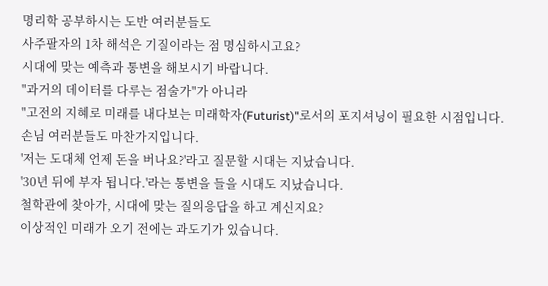명리학 공부하시는 도반 여러분들도
사주팔자의 1차 해석은 기질이라는 점 명심하시고요?
시대에 맞는 예측과 통변을 해보시기 바랍니다.
"과거의 데이터를 다루는 점술가"가 아니라
"고전의 지혜로 미래를 내다보는 미래학자(Futurist)"로서의 포지셔닝이 필요한 시점입니다.
손님 여러분들도 마찬가지입니다.
'저는 도대체 언제 돈을 버나요?'라고 질문할 시대는 지났습니다.
'30년 뒤에 부자 됩니다.'라는 통변을 들을 시대도 지났습니다.
철학관에 찾아가, 시대에 맞는 질의응답을 하고 계신지요?
이상적인 미래가 오기 전에는 과도기가 있습니다.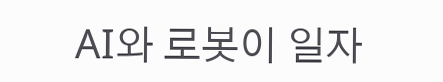AI와 로봇이 일자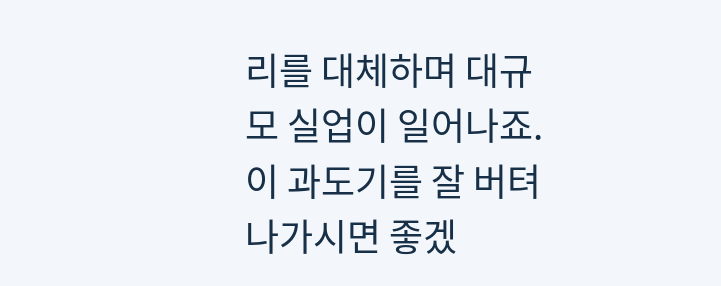리를 대체하며 대규모 실업이 일어나죠.
이 과도기를 잘 버텨 나가시면 좋겠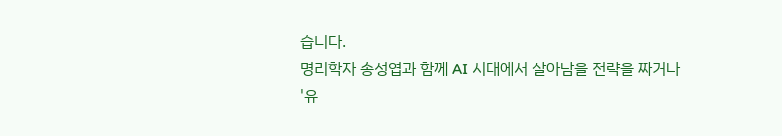습니다.
명리학자 송성엽과 함께 AI 시대에서 살아남을 전략을 짜거나
'유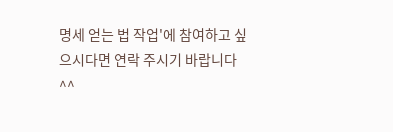명세 얻는 법 작업'에 참여하고 싶으시다면 연락 주시기 바랍니다 ^^